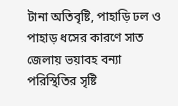টানা অতিবৃষ্টি, পাহাড়ি ঢল ও পাহাড় ধসের কারণে সাত জেলায় ভয়াবহ বন্যা পরিস্থিতির সৃষ্টি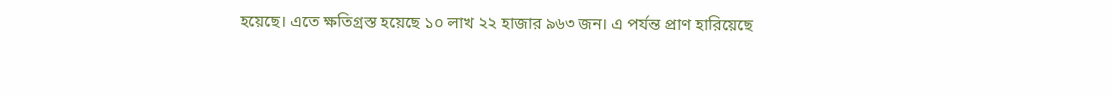হয়েছে। এতে ক্ষতিগ্রস্ত হয়েছে ১০ লাখ ২২ হাজার ৯৬৩ জন। এ পর্যন্ত প্রাণ হারিয়েছে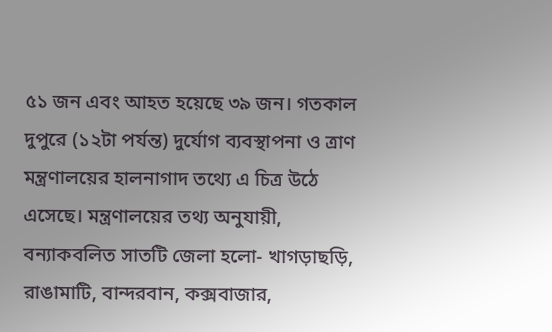৫১ জন এবং আহত হয়েছে ৩৯ জন। গতকাল দুপুরে (১২টা পর্যন্ত) দুর্যোগ ব্যবস্থাপনা ও ত্রাণ মন্ত্রণালয়ের হালনাগাদ তথ্যে এ চিত্র উঠে এসেছে। মন্ত্রণালয়ের তথ্য অনুযায়ী, বন্যাকবলিত সাতটি জেলা হলো- খাগড়াছড়ি, রাঙামাটি, বান্দরবান, কক্সবাজার,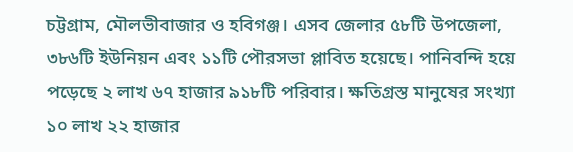চট্টগ্রাম, মৌলভীবাজার ও হবিগঞ্জ। এসব জেলার ৫৮টি উপজেলা, ৩৮৬টি ইউনিয়ন এবং ১১টি পৌরসভা প্লাবিত হয়েছে। পানিবন্দি হয়ে পড়েছে ২ লাখ ৬৭ হাজার ৯১৮টি পরিবার। ক্ষতিগ্রস্ত মানুষের সংখ্যা ১০ লাখ ২২ হাজার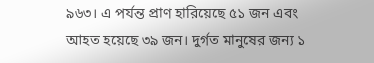৯৬৩। এ পর্যন্ত প্রাণ হারিয়েছে ৫১ জন এবং আহত হয়েছে ৩৯ জন। দুর্গত মানুষের জন্য ১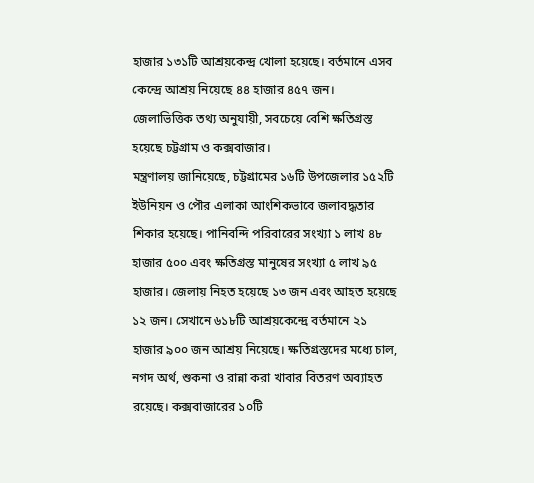হাজার ১৩১টি আশ্রয়কেন্দ্র খোলা হয়েছে। বর্তমানে এসব কেন্দ্রে আশ্রয় নিয়েছে ৪৪ হাজার ৪৫৭ জন। জেলাভিত্তিক তথ্য অনুযায়ী, সবচেয়ে বেশি ক্ষতিগ্রস্ত হয়েছে চট্টগ্রাম ও কক্সবাজার।
মন্ত্রণালয় জানিয়েছে, চট্টগ্রামের ১৬টি উপজেলার ১৫২টি ইউনিয়ন ও পৌর এলাকা আংশিকভাবে জলাবদ্ধতার শিকার হয়েছে। পানিবন্দি পরিবারের সংখ্যা ১ লাখ ৪৮ হাজার ৫০০ এবং ক্ষতিগ্রস্ত মানুষের সংখ্যা ৫ লাখ ৯৫ হাজার। জেলায় নিহত হয়েছে ১৩ জন এবং আহত হয়েছে ১২ জন। সেখানে ৬১৮টি আশ্রয়কেন্দ্রে বর্তমানে ২১ হাজার ৯০০ জন আশ্রয় নিয়েছে। ক্ষতিগ্রস্তদের মধ্যে চাল, নগদ অর্থ, শুকনা ও রান্না করা খাবার বিতরণ অব্যাহত রয়েছে। কক্সবাজারের ১০টি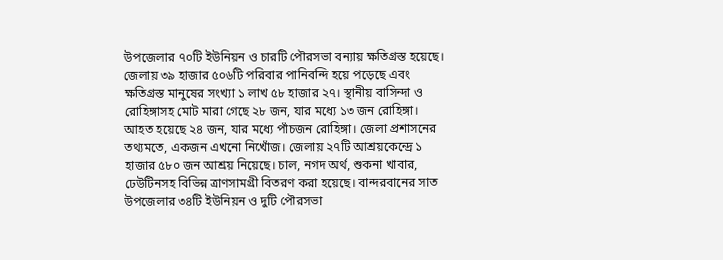উপজেলার ৭০টি ইউনিয়ন ও চারটি পৌরসভা বন্যায় ক্ষতিগ্রস্ত হয়েছে। জেলায় ৩৯ হাজার ৫০৬টি পরিবার পানিবন্দি হয়ে পড়েছে এবং ক্ষতিগ্রস্ত মানুষের সংখ্যা ১ লাখ ৫৮ হাজার ২৭। স্থানীয় বাসিন্দা ও রোহিঙ্গাসহ মোট মারা গেছে ২৮ জন, যার মধ্যে ১৩ জন রোহিঙ্গা। আহত হয়েছে ২৪ জন, যার মধ্যে পাঁচজন রোহিঙ্গা। জেলা প্রশাসনের তথ্যমতে, একজন এখনো নিখোঁজ। জেলায় ২৭টি আশ্রয়কেন্দ্রে ১ হাজার ৫৮০ জন আশ্রয় নিয়েছে। চাল, নগদ অর্থ, শুকনা খাবার, ঢেউটিনসহ বিভিন্ন ত্রাণসামগ্রী বিতরণ করা হয়েছে। বান্দরবানের সাত উপজেলার ৩৪টি ইউনিয়ন ও দুটি পৌরসভা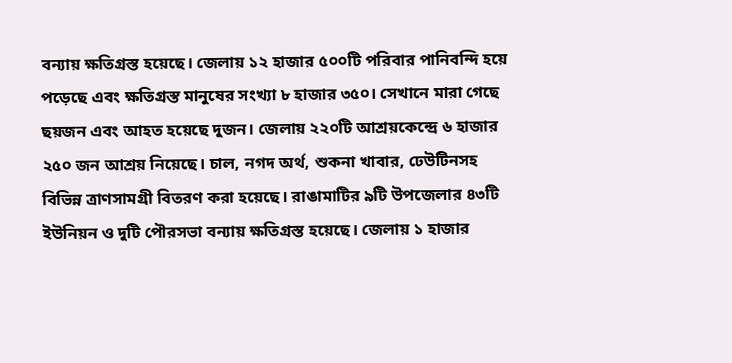বন্যায় ক্ষতিগ্রস্ত হয়েছে। জেলায় ১২ হাজার ৫০০টি পরিবার পানিবন্দি হয়ে পড়েছে এবং ক্ষতিগ্রস্ত মানুষের সংখ্যা ৮ হাজার ৩৫০। সেখানে মারা গেছে ছয়জন এবং আহত হয়েছে দুজন। জেলায় ২২০টি আশ্রয়কেন্দ্রে ৬ হাজার ২৫০ জন আশ্রয় নিয়েছে। চাল, নগদ অর্থ, শুকনা খাবার, ঢেউটিনসহ বিভিন্ন ত্রাণসামগ্রী বিতরণ করা হয়েছে। রাঙামাটির ৯টি উপজেলার ৪৩টি ইউনিয়ন ও দুটি পৌরসভা বন্যায় ক্ষতিগ্রস্ত হয়েছে। জেলায় ১ হাজার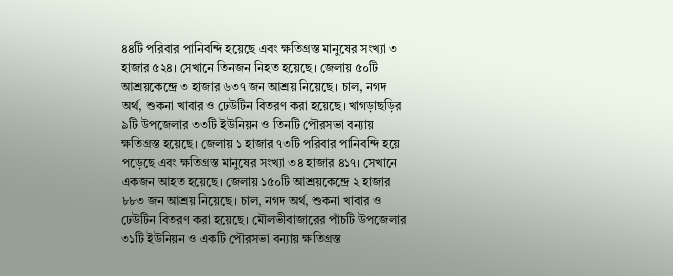৪৪টি পরিবার পানিবন্দি হয়েছে এবং ক্ষতিগ্রস্ত মানুষের সংখ্যা ৩ হাজার ৫২৪। সেখানে তিনজন নিহত হয়েছে। জেলায় ৫০টি আশ্রয়কেন্দ্রে ৩ হাজার ৬৩৭ জন আশ্রয় নিয়েছে। চাল, নগদ অর্থ, শুকনা খাবার ও ঢেউটিন বিতরণ করা হয়েছে। খাগড়াছড়ির ৯টি উপজেলার ৩৩টি ইউনিয়ন ও তিনটি পৌরসভা বন্যায় ক্ষতিগ্রস্ত হয়েছে। জেলায় ১ হাজার ৭৩টি পরিবার পানিবন্দি হয়ে পড়েছে এবং ক্ষতিগ্রস্ত মানুষের সংখ্যা ৩৪ হাজার ৪১৭। সেখানে একজন আহত হয়েছে। জেলায় ১৫০টি আশ্রয়কেন্দ্রে ২ হাজার ৮৮৩ জন আশ্রয় নিয়েছে। চাল, নগদ অর্থ, শুকনা খাবার ও ঢেউটিন বিতরণ করা হয়েছে। মৌলভীবাজারের পাঁচটি উপজেলার ৩১টি ইউনিয়ন ও একটি পৌরসভা বন্যায় ক্ষতিগ্রস্ত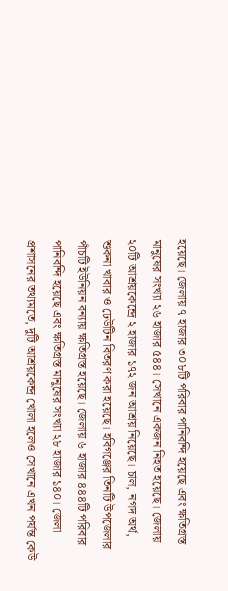হয়েছে। জেলায় ৭ হাজার ৩০৮টি পরিবার পানিবন্দি হয়েছে এবং ক্ষতিগ্রস্ত মানুষের সংখ্যা ২৬ হাজার ৫৪৪। সেখানে একজন নিহত হয়েছে। জেলায় ২০টি আশ্রয়কেন্দ্রে ২ হাজার ১৭২ জন আশ্রয় নিয়েছে। চাল, নগদ অর্থ, শুকনা খাবার ও ঢেউটিন বিতরণ করা হয়েছে। হবিগঞ্জের তিনটি উপজেলার পাঁচটি ইউনিয়ন বন্যায় ক্ষতিগ্রস্ত হয়েছে। জেলায় ৬ হাজার ৪৪৪টি পরিবার পানিবন্দি হয়েছে এবং ক্ষতিগ্রস্ত মানুষের সংখ্যা ২৮ হাজার ১৪০। জেলা প্রশাসনের তথ্যমতে, দুটি আশ্রয়কেন্দ্র খোলা হলেও সেখানে এখন পর্যন্ত কেউ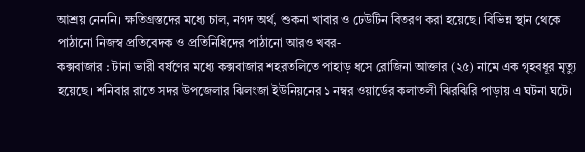আশ্রয় নেননি। ক্ষতিগ্রস্তদের মধ্যে চাল, নগদ অর্থ, শুকনা খাবার ও ঢেউটিন বিতরণ করা হয়েছে। বিভিন্ন স্থান থেকে পাঠানো নিজস্ব প্রতিবেদক ও প্রতিনিধিদের পাঠানো আরও খবর-
কক্সবাজার : টানা ভারী বর্ষণের মধ্যে কক্সবাজার শহরতলিতে পাহাড় ধসে রোজিনা আক্তার (২৫) নামে এক গৃহবধূর মৃত্যু হয়েছে। শনিবার রাতে সদর উপজেলার ঝিলংজা ইউনিয়নের ১ নম্বর ওয়ার্ডের কলাতলী ঝিরঝিরি পাড়ায় এ ঘটনা ঘটে।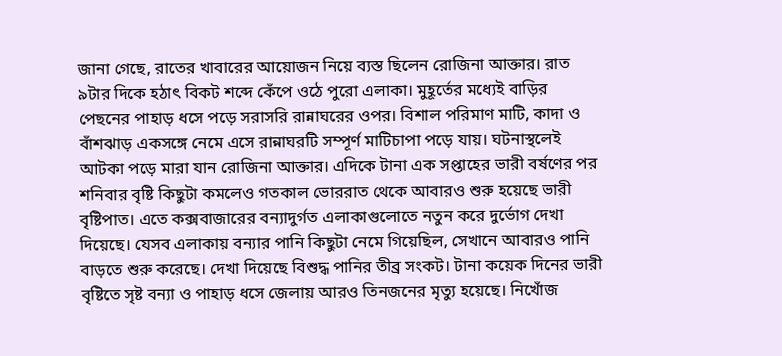জানা গেছে, রাতের খাবারের আয়োজন নিয়ে ব্যস্ত ছিলেন রোজিনা আক্তার। রাত ৯টার দিকে হঠাৎ বিকট শব্দে কেঁপে ওঠে পুরো এলাকা। মুহূর্তের মধ্যেই বাড়ির পেছনের পাহাড় ধসে পড়ে সরাসরি রান্নাঘরের ওপর। বিশাল পরিমাণ মাটি, কাদা ও বাঁশঝাড় একসঙ্গে নেমে এসে রান্নাঘরটি সম্পূর্ণ মাটিচাপা পড়ে যায়। ঘটনাস্থলেই আটকা পড়ে মারা যান রোজিনা আক্তার। এদিকে টানা এক সপ্তাহের ভারী বর্ষণের পর শনিবার বৃষ্টি কিছুটা কমলেও গতকাল ভোররাত থেকে আবারও শুরু হয়েছে ভারী বৃষ্টিপাত। এতে কক্সবাজারের বন্যাদুর্গত এলাকাগুলোতে নতুন করে দুর্ভোগ দেখা দিয়েছে। যেসব এলাকায় বন্যার পানি কিছুটা নেমে গিয়েছিল, সেখানে আবারও পানি বাড়তে শুরু করেছে। দেখা দিয়েছে বিশুদ্ধ পানির তীব্র সংকট। টানা কয়েক দিনের ভারী বৃষ্টিতে সৃষ্ট বন্যা ও পাহাড় ধসে জেলায় আরও তিনজনের মৃত্যু হয়েছে। নিখোঁজ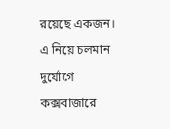রয়েছে একজন। এ নিয়ে চলমান দুর্যোগে কক্সবাজারে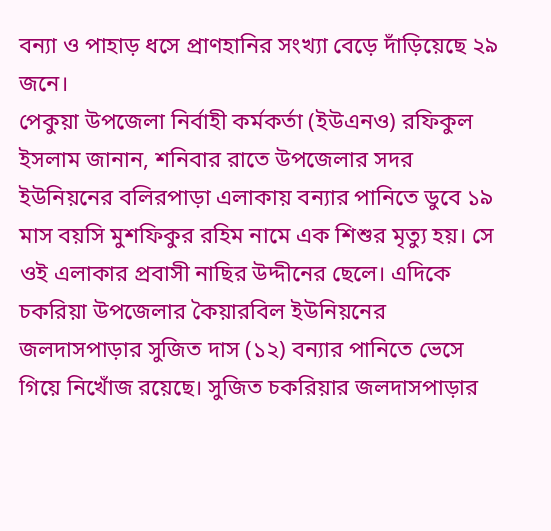বন্যা ও পাহাড় ধসে প্রাণহানির সংখ্যা বেড়ে দাঁড়িয়েছে ২৯ জনে।
পেকুয়া উপজেলা নির্বাহী কর্মকর্তা (ইউএনও) রফিকুল ইসলাম জানান, শনিবার রাতে উপজেলার সদর ইউনিয়নের বলিরপাড়া এলাকায় বন্যার পানিতে ডুবে ১৯ মাস বয়সি মুশফিকুর রহিম নামে এক শিশুর মৃত্যু হয়। সে ওই এলাকার প্রবাসী নাছির উদ্দীনের ছেলে। এদিকে চকরিয়া উপজেলার কৈয়ারবিল ইউনিয়নের জলদাসপাড়ার সুজিত দাস (১২) বন্যার পানিতে ভেসে গিয়ে নিখোঁজ রয়েছে। সুজিত চকরিয়ার জলদাসপাড়ার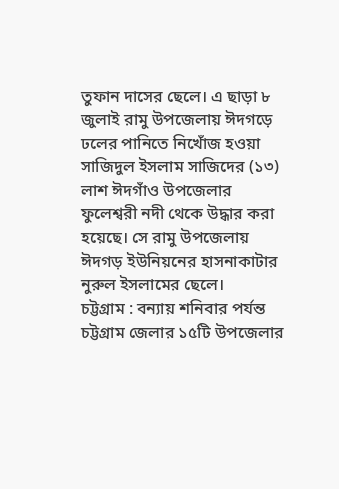তুফান দাসের ছেলে। এ ছাড়া ৮ জুলাই রামু উপজেলায় ঈদগড়ে ঢলের পানিতে নিখোঁজ হওয়া সাজিদুল ইসলাম সাজিদের (১৩) লাশ ঈদগাঁও উপজেলার ফুলেশ্বরী নদী থেকে উদ্ধার করা হয়েছে। সে রামু উপজেলায় ঈদগড় ইউনিয়নের হাসনাকাটার নুরুল ইসলামের ছেলে।
চট্টগ্রাম : বন্যায় শনিবার পর্যন্ত চট্টগ্রাম জেলার ১৫টি উপজেলার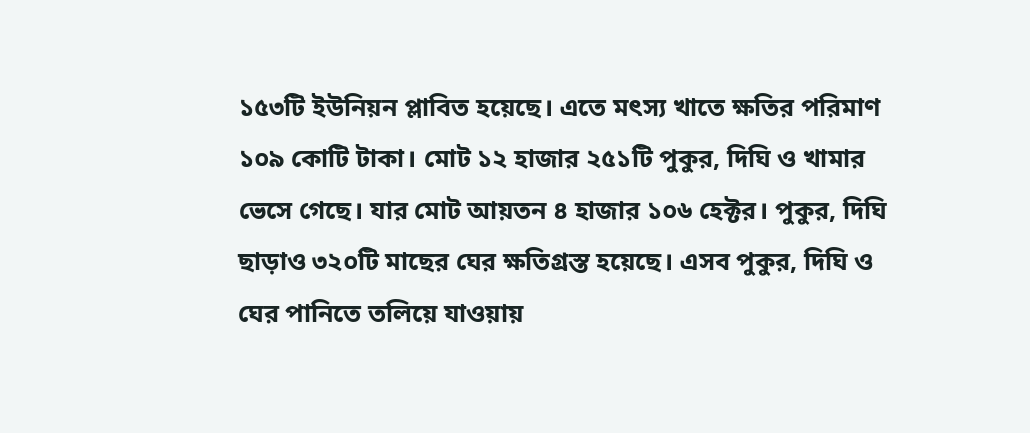১৫৩টি ইউনিয়ন প্লাবিত হয়েছে। এতে মৎস্য খাতে ক্ষতির পরিমাণ ১০৯ কোটি টাকা। মোট ১২ হাজার ২৫১টি পুকুর, দিঘি ও খামার ভেসে গেছে। যার মোট আয়তন ৪ হাজার ১০৬ হেক্টর। পুকুর, দিঘি ছাড়াও ৩২০টি মাছের ঘের ক্ষতিগ্রস্ত হয়েছে। এসব পুকুর, দিঘি ও ঘের পানিতে তলিয়ে যাওয়ায়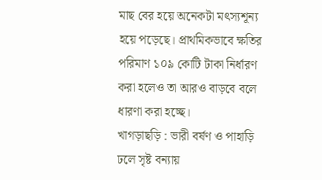মাছ বের হয়ে অনেকটা মৎস্যশূন্য হয়ে পড়েছে। প্রাথমিকভাবে ক্ষতির পরিমাণ ১০৯ কোটি টাকা নির্ধারণ করা হলেও তা আরও বাড়বে বলে ধারণা করা হচ্ছে।
খাগড়াছড়ি : ভারী বর্ষণ ও পাহাড়ি ঢলে সৃষ্ট বন্যায়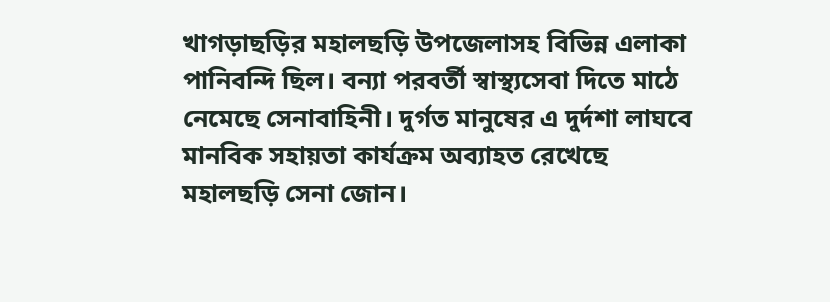খাগড়াছড়ির মহালছড়ি উপজেলাসহ বিভিন্ন এলাকা পানিবন্দি ছিল। বন্যা পরবর্তী স্বাস্থ্যসেবা দিতে মাঠে নেমেছে সেনাবাহিনী। দুর্গত মানুষের এ দুর্দশা লাঘবে মানবিক সহায়তা কার্যক্রম অব্যাহত রেখেছে মহালছড়ি সেনা জোন।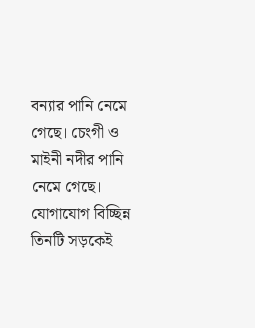বন্যার পানি নেমে গেছে। চেংগী ও মাইনী নদীর পানি নেমে গেছে। যোগাযোগ বিচ্ছিন্ন তিনটি সড়কেই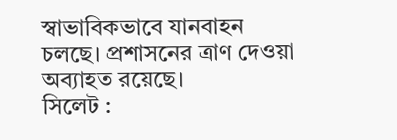স্বাভাবিকভাবে যানবাহন চলছে। প্রশাসনের ত্রাণ দেওয়া অব্যাহত রয়েছে।
সিলেট :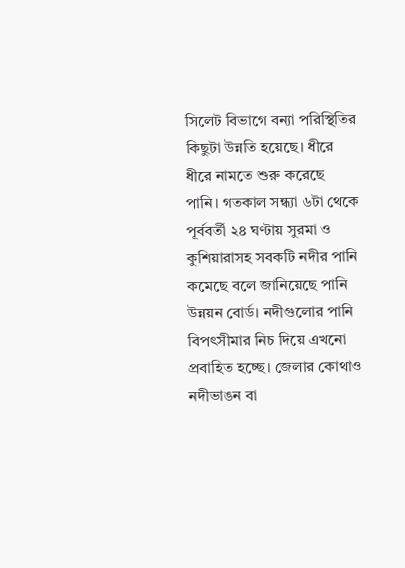সিলেট বিভাগে বন্যা পরিস্থিতির কিছুটা উন্নতি হয়েছে। ধীরে ধীরে নামতে শুরু করেছে পানি। গতকাল সন্ধ্যা ৬টা থেকে পূর্ববর্তী ২৪ ঘণ্টায় সুরমা ও কুশিয়ারাসহ সবকটি নদীর পানি কমেছে বলে জানিয়েছে পানি উন্নয়ন বোর্ড। নদীগুলোর পানি বিপৎসীমার নিচ দিয়ে এখনো প্রবাহিত হচ্ছে। জেলার কোথাও নদীভাঙন বা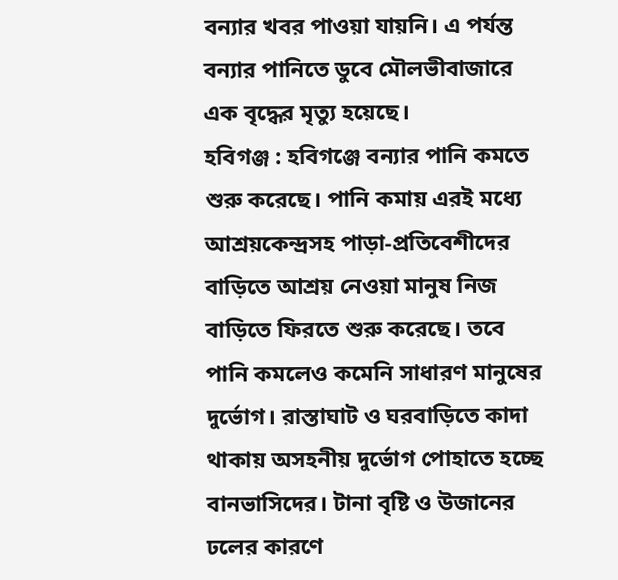বন্যার খবর পাওয়া যায়নি। এ পর্যন্ত বন্যার পানিতে ডুবে মৌলভীবাজারে এক বৃদ্ধের মৃত্যু হয়েছে।
হবিগঞ্জ : হবিগঞ্জে বন্যার পানি কমতে শুরু করেছে। পানি কমায় এরই মধ্যে আশ্রয়কেন্দ্রসহ পাড়া-প্রতিবেশীদের বাড়িতে আশ্রয় নেওয়া মানুষ নিজ বাড়িতে ফিরতে শুরু করেছে। তবে পানি কমলেও কমেনি সাধারণ মানুষের দুর্ভোগ। রাস্তাঘাট ও ঘরবাড়িতে কাদা থাকায় অসহনীয় দুর্ভোগ পোহাতে হচ্ছে বানভাসিদের। টানা বৃষ্টি ও উজানের ঢলের কারণে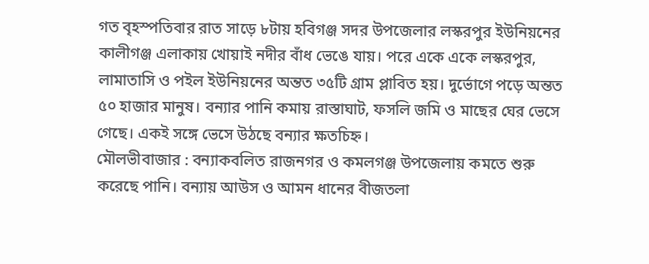গত বৃহস্পতিবার রাত সাড়ে ৮টায় হবিগঞ্জ সদর উপজেলার লস্করপুর ইউনিয়নের কালীগঞ্জ এলাকায় খোয়াই নদীর বাঁধ ভেঙে যায়। পরে একে একে লস্করপুর, লামাতাসি ও পইল ইউনিয়নের অন্তত ৩৫টি গ্রাম প্লাবিত হয়। দুর্ভোগে পড়ে অন্তত ৫০ হাজার মানুষ। বন্যার পানি কমায় রাস্তাঘাট, ফসলি জমি ও মাছের ঘের ভেসে গেছে। একই সঙ্গে ভেসে উঠছে বন্যার ক্ষতচিহ্ন।
মৌলভীবাজার : বন্যাকবলিত রাজনগর ও কমলগঞ্জ উপজেলায় কমতে শুরু করেছে পানি। বন্যায় আউস ও আমন ধানের বীজতলা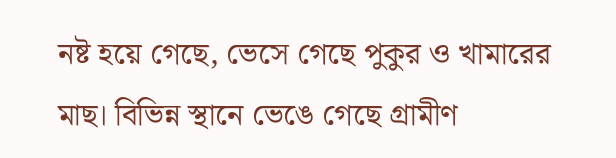নষ্ট হয়ে গেছে, ভেসে গেছে পুকুর ও খামারের মাছ। বিভিন্ন স্থানে ভেঙে গেছে গ্রামীণ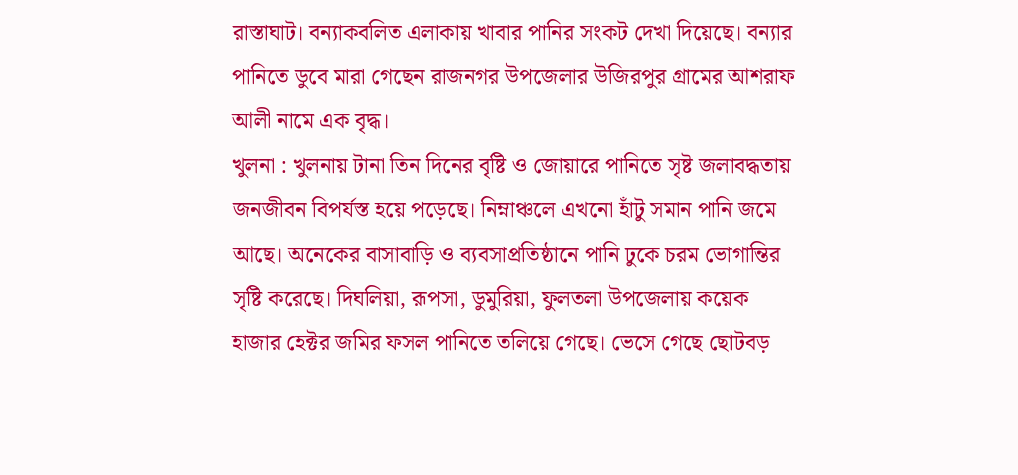রাস্তাঘাট। বন্যাকবলিত এলাকায় খাবার পানির সংকট দেখা দিয়েছে। বন্যার পানিতে ডুবে মারা গেছেন রাজনগর উপজেলার উজিরপুর গ্রামের আশরাফ আলী নামে এক বৃদ্ধ।
খুলনা : খুলনায় টানা তিন দিনের বৃষ্টি ও জোয়ারে পানিতে সৃষ্ট জলাবদ্ধতায় জনজীবন বিপর্যস্ত হয়ে পড়েছে। নিম্নাঞ্চলে এখনো হাঁটু সমান পানি জমে আছে। অনেকের বাসাবাড়ি ও ব্যবসাপ্রতিষ্ঠানে পানি ঢুকে চরম ভোগান্তির সৃষ্টি করেছে। দিঘলিয়া, রূপসা, ডুমুরিয়া, ফুলতলা উপজেলায় কয়েক হাজার হেক্টর জমির ফসল পানিতে তলিয়ে গেছে। ভেসে গেছে ছোটবড়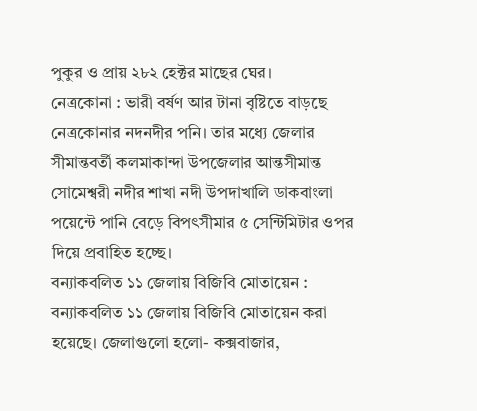পুকুর ও প্রায় ২৮২ হেক্টর মাছের ঘের।
নেত্রকোনা : ভারী বর্ষণ আর টানা বৃষ্টিতে বাড়ছে নেত্রকোনার নদনদীর পনি। তার মধ্যে জেলার সীমান্তবর্তী কলমাকান্দা উপজেলার আন্তসীমান্ত সোমেশ্বরী নদীর শাখা নদী উপদাখালি ডাকবাংলা পয়েন্টে পানি বেড়ে বিপৎসীমার ৫ সেন্টিমিটার ওপর দিয়ে প্রবাহিত হচ্ছে।
বন্যাকবলিত ১১ জেলায় বিজিবি মোতায়েন : বন্যাকবলিত ১১ জেলায় বিজিবি মোতায়েন করা হয়েছে। জেলাগুলো হলো- কক্সবাজার,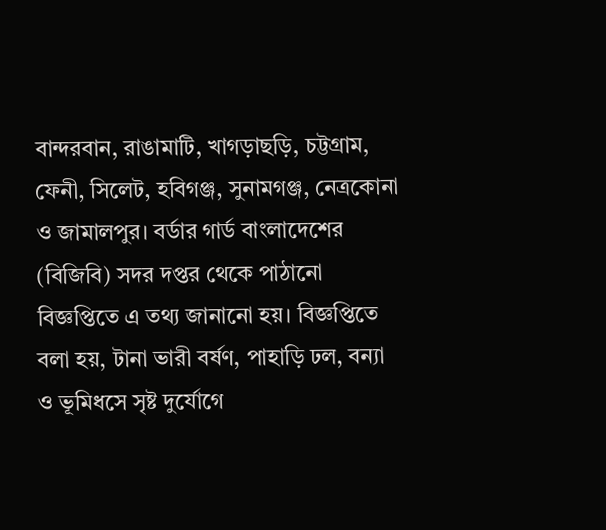বান্দরবান, রাঙামাটি, খাগড়াছড়ি, চট্টগ্রাম, ফেনী, সিলেট, হবিগঞ্জ, সুনামগঞ্জ, নেত্রকোনা ও জামালপুর। বর্ডার গার্ড বাংলাদেশের (বিজিবি) সদর দপ্তর থেকে পাঠানো বিজ্ঞপ্তিতে এ তথ্য জানানো হয়। বিজ্ঞপ্তিতে বলা হয়, টানা ভারী বর্ষণ, পাহাড়ি ঢল, বন্যা ও ভূমিধসে সৃষ্ট দুর্যোগে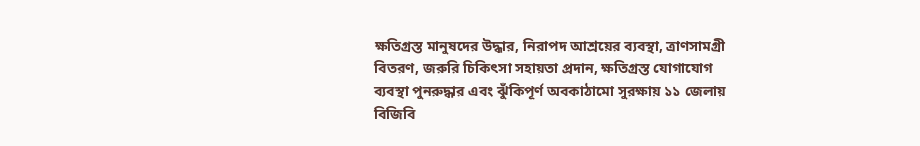ক্ষতিগ্রস্ত মানুষদের উদ্ধার, নিরাপদ আশ্রয়ের ব্যবস্থা, ত্রাণসামগ্রী বিতরণ, জরুরি চিকিৎসা সহায়তা প্রদান, ক্ষতিগ্রস্ত যোগাযোগ ব্যবস্থা পুনরুদ্ধার এবং ঝুঁকিপূর্ণ অবকাঠামো সুরক্ষায় ১১ জেলায় বিজিবি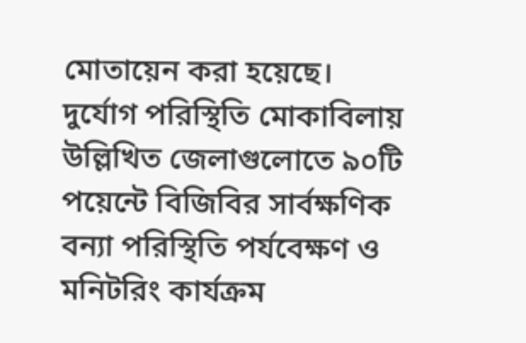মোতায়েন করা হয়েছে।
দুর্যোগ পরিস্থিতি মোকাবিলায় উল্লিখিত জেলাগুলোতে ৯০টি পয়েন্টে বিজিবির সার্বক্ষণিক বন্যা পরিস্থিতি পর্যবেক্ষণ ও মনিটরিং কার্যক্রম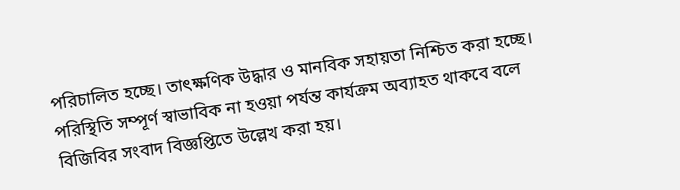পরিচালিত হচ্ছে। তাৎক্ষণিক উদ্ধার ও মানবিক সহায়তা নিশ্চিত করা হচ্ছে। পরিস্থিতি সম্পূর্ণ স্বাভাবিক না হওয়া পর্যন্ত কার্যক্রম অব্যাহত থাকবে বলে বিজিবির সংবাদ বিজ্ঞপ্তিতে উল্লেখ করা হয়।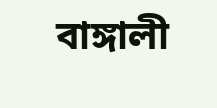বাঙ্গালী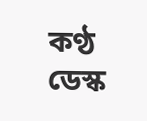কণ্ঠ ডেস্ক